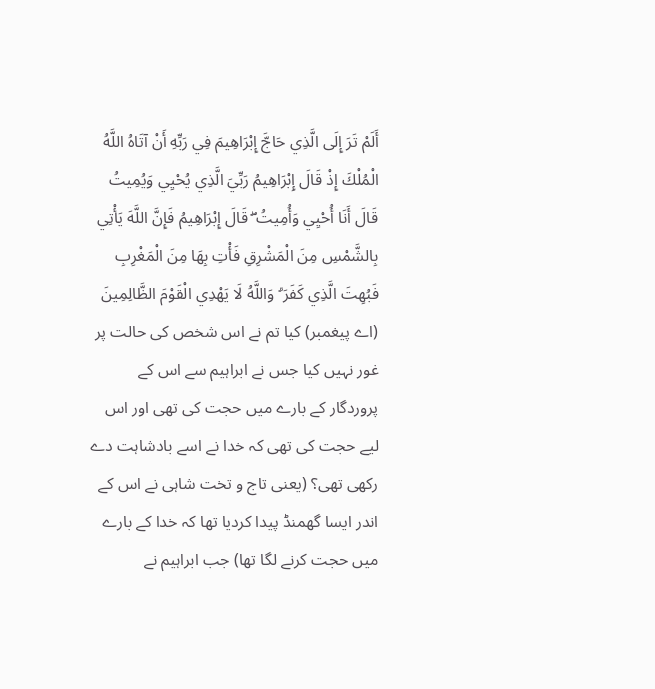أَلَمْ تَرَ إِلَى الَّذِي حَاجَّ إِبْرَاهِيمَ فِي رَبِّهِ أَنْ آتَاهُ اللَّهُ الْمُلْكَ إِذْ قَالَ إِبْرَاهِيمُ رَبِّيَ الَّذِي يُحْيِي وَيُمِيتُ قَالَ أَنَا أُحْيِي وَأُمِيتُ ۖ قَالَ إِبْرَاهِيمُ فَإِنَّ اللَّهَ يَأْتِي بِالشَّمْسِ مِنَ الْمَشْرِقِ فَأْتِ بِهَا مِنَ الْمَغْرِبِ فَبُهِتَ الَّذِي كَفَرَ ۗ وَاللَّهُ لَا يَهْدِي الْقَوْمَ الظَّالِمِينَ
(اے پیغمبر) کیا تم نے اس شخص کی حالت پر غور نہیں کیا جس نے ابراہیم سے اس کے پروردگار کے بارے میں حجت کی تھی اور اس لیے حجت کی تھی کہ خدا نے اسے بادشاہت دے رکھی تھی؟ (یعنی تاج و تخت شاہی نے اس کے اندر ایسا گھمنڈ پیدا کردیا تھا کہ خدا کے بارے میں حجت کرنے لگا تھا) جب ابراہیم نے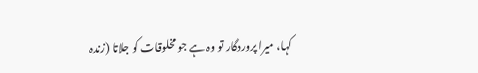کہا، میرا پروردگار تو وہ ہے جو مخلوقات کو جلاتا (زندہ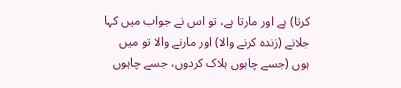کرتا) ہے اور مارتا ہے، تو اس نے جواب میں کہا جلانے (زندہ کرنے والا) اور مارنے والا تو میں ہوں (جسے چاہوں ہلاک کردوں، جسے چاہوں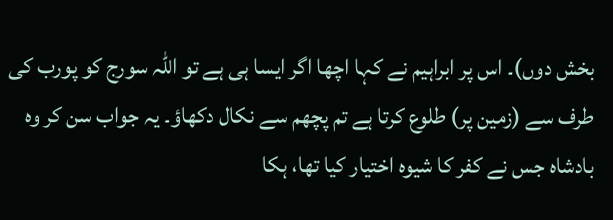بخش دوں)۔ اس پر ابراہیم نے کہا اچھا اگر ایسا ہی ہے تو اللہ سورج کو پورب کی طرف سے (زمین پر) طلوع کرتا ہے تم پچھم سے نکال دکھاؤ۔ یہ جواب سن کر وہ بادشاہ جس نے کفر کا شیوہ اختیار کیا تھا، ہکا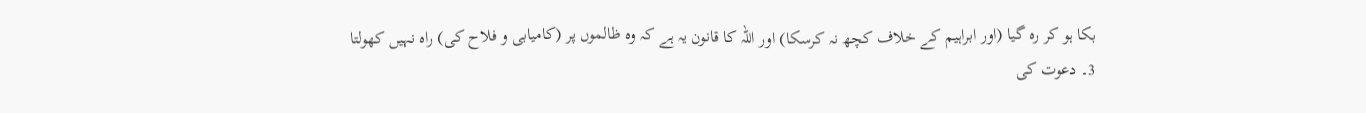بکا ہو کر رہ گیا (اور ابراہیم کے خلاف کچھ نہ کرسکا) اور اللہ کا قانون یہ ہے کہ وہ ظالموں پر (کامیابی و فلاح کی) راہ نہیں کھولتا
3۔ دعوت کی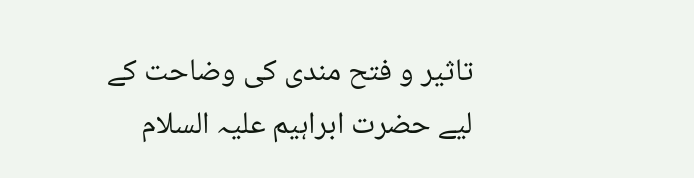تاثیر و فتح مندی کی وضاحت کے لیے حضرت ابراہیم علیہ السلام